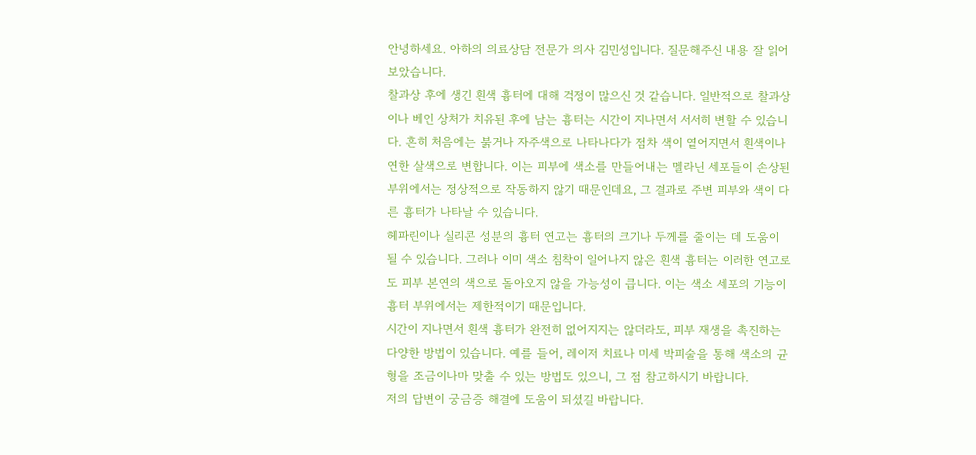안녕하세요. 아하의 의료상담 전문가 의사 김민성입니다. 질문해주신 내용 잘 읽어보았습니다.
찰과상 후에 생긴 흰색 흉터에 대해 걱정이 많으신 것 같습니다. 일반적으로 찰과상이나 베인 상처가 치유된 후에 남는 흉터는 시간이 지나면서 서서히 변할 수 있습니다. 흔히 처음에는 붉거나 자주색으로 나타나다가 점차 색이 옅어지면서 흰색이나 연한 살색으로 변합니다. 이는 피부에 색소를 만들어내는 멜라닌 세포들이 손상된 부위에서는 정상적으로 작동하지 않기 때문인데요, 그 결과로 주변 피부와 색이 다른 흉터가 나타날 수 있습니다.
헤파린이나 실리콘 성분의 흉터 연고는 흉터의 크기나 두께를 줄이는 데 도움이 될 수 있습니다. 그러나 이미 색소 침착이 일어나지 않은 흰색 흉터는 이러한 연고로도 피부 본연의 색으로 돌아오지 않을 가능성이 큽니다. 이는 색소 세포의 기능이 흉터 부위에서는 제한적이기 때문입니다.
시간이 지나면서 흰색 흉터가 완전히 없어지지는 않더라도, 피부 재생을 촉진하는 다양한 방법이 있습니다. 예를 들어, 레이저 치료나 미세 박피술을 통해 색소의 균형을 조금이나마 맞출 수 있는 방법도 있으니, 그 점 참고하시기 바랍니다.
저의 답변이 궁금증 해결에 도움이 되셨길 바랍니다.